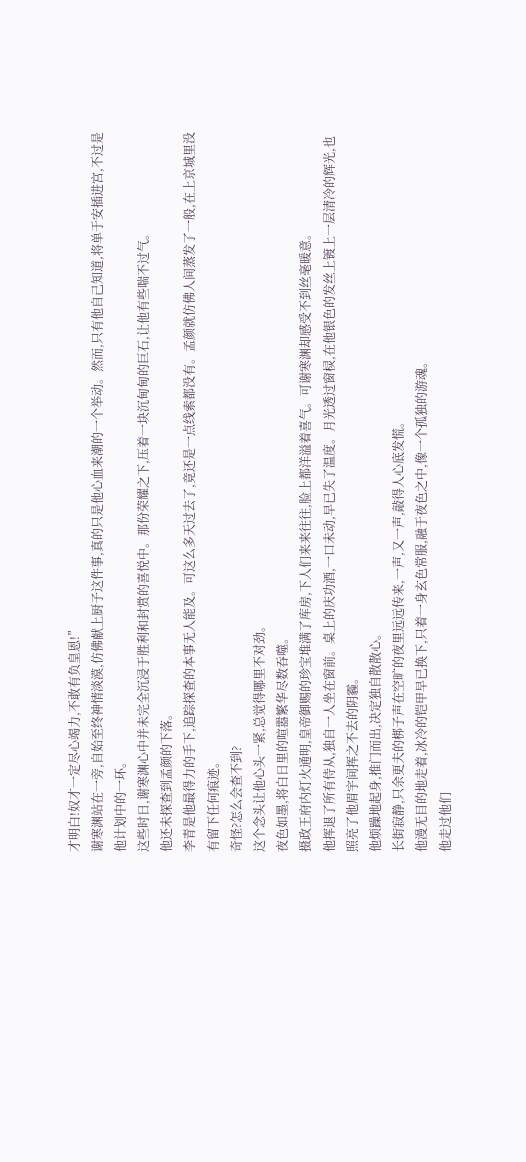才明白!奴才一定尽心竭力,不敢有负皇恩!”
谢寒渊站在一旁,自始至终神情淡漠,仿佛献上厨子这件事,真的只是他心血来潮的一个举动。然而,只有他自己知道,将单于安插进宫,不过是他计划中的一环。
这些时日,谢寒渊心中并未完全沉浸于胜利和封赏的喜悦中。那份荣耀之下,压着一块沉甸甸的巨石,让他有些喘不过气。
他还未探查到孟颜的下落。
李青是他最得力的手下,追踪探查的本事无人能及。可这么多天过去了,竟还是一点线索都没有。孟颜就仿佛人间蒸发了一般,在上京城里没有留下任何痕迹。
奇怪?怎么会查不到?
这个念头让他心头一紧,总觉得哪里不对劲。
夜色如墨,将白日里的喧嚣繁华尽数吞噬。
摄政王府内灯火通明,皇帝御赐的珍宝堆满了库房,下人们来来往往,脸上都洋溢着喜气。可谢寒渊却感受不到丝毫暖意。
他挥退了所有侍从,独自一人坐在窗前。桌上的庆功酒,一口未动,早已失了温度。月光透过窗棂,在他银色的发丝上镀上一层清冷的辉光,也照亮了他眉宇间挥之不去的阴霾。
他烦躁地起身,推门而出,决定独自散散心。
长街寂静,只余更夫的梆子声在空旷的夜里远远传来,一声,又一声,敲得人心底发慌。
他漫无目的地走着,冰冷的铠甲早已换下,只着一身玄色常服,融于夜色之中,像一个孤独的游魂。
他走过他们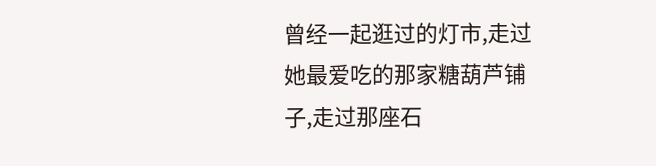曾经一起逛过的灯市,走过她最爱吃的那家糖葫芦铺子,走过那座石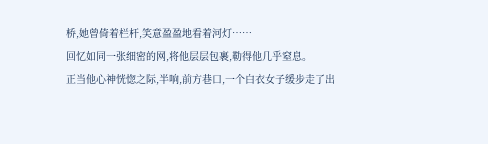桥,她曾倚着栏杆,笑意盈盈地看着河灯……
回忆如同一张细密的网,将他层层包裹,勒得他几乎窒息。
正当他心神恍惚之际,半响,前方巷口,一个白衣女子缓步走了出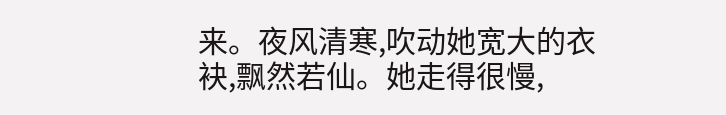来。夜风清寒,吹动她宽大的衣袂,飘然若仙。她走得很慢,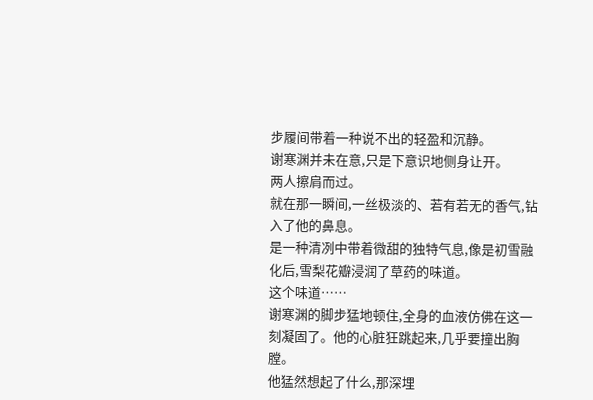步履间带着一种说不出的轻盈和沉静。
谢寒渊并未在意,只是下意识地侧身让开。
两人擦肩而过。
就在那一瞬间,一丝极淡的、若有若无的香气,钻入了他的鼻息。
是一种清冽中带着微甜的独特气息,像是初雪融化后,雪梨花瓣浸润了草药的味道。
这个味道……
谢寒渊的脚步猛地顿住,全身的血液仿佛在这一刻凝固了。他的心脏狂跳起来,几乎要撞出胸膛。
他猛然想起了什么,那深埋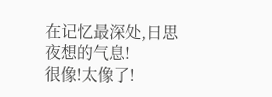在记忆最深处,日思夜想的气息!
很像!太像了!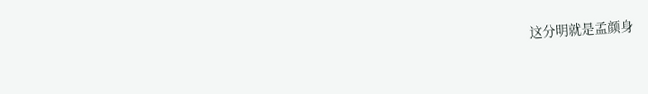这分明就是孟颜身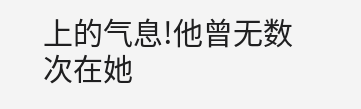上的气息!他曾无数次在她